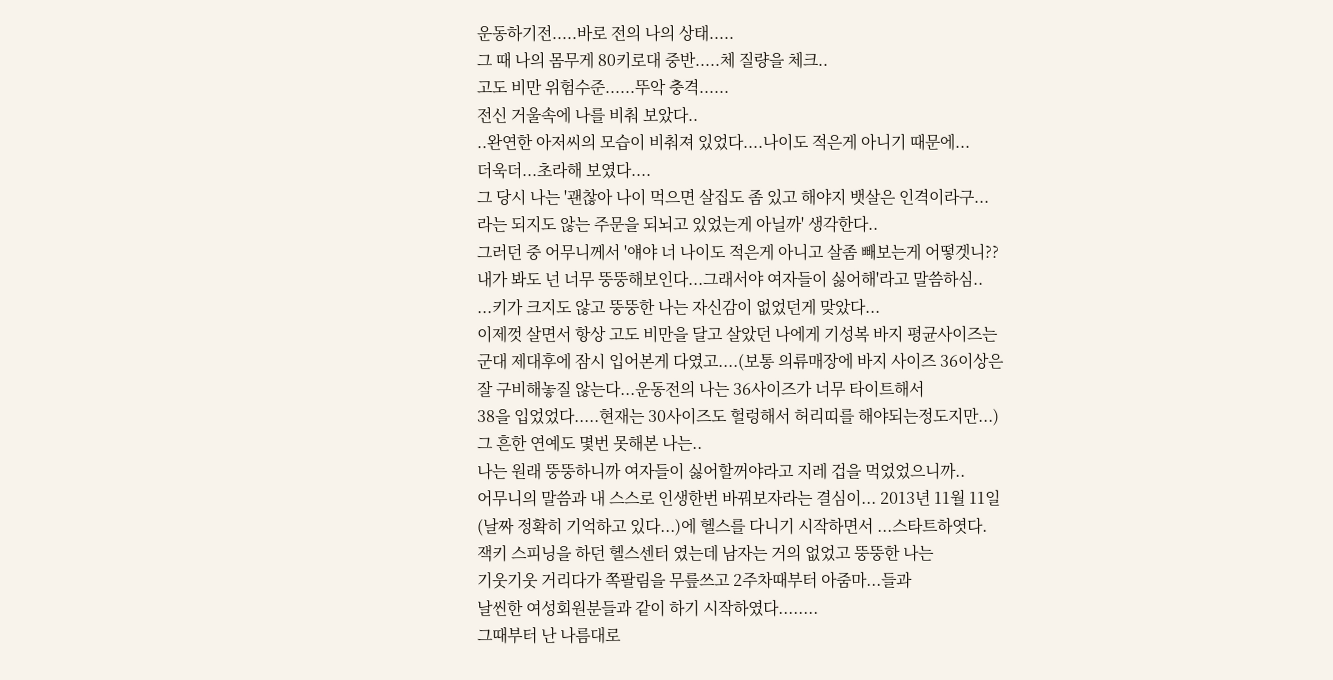운동하기전.....바로 전의 나의 상태.....
그 때 나의 몸무게 80키로대 중반.....체 질량을 체크..
고도 비만 위험수준......뚜악 충격......
전신 거울속에 나를 비춰 보았다..
..완연한 아저씨의 모습이 비춰져 있었다....나이도 적은게 아니기 때문에...
더욱더...초라해 보였다....
그 당시 나는 '괜찮아 나이 먹으면 살집도 좀 있고 해야지 뱃살은 인격이라구...
라는 되지도 않는 주문을 되뇌고 있었는게 아닐까' 생각한다..
그러던 중 어무니께서 '얘야 너 나이도 적은게 아니고 살좀 빼보는게 어떻겟니??
내가 봐도 넌 너무 뚱뚱해보인다...그래서야 여자들이 싫어해'라고 말씀하심..
...키가 크지도 않고 뚱뚱한 나는 자신감이 없었던게 맞았다...
이제껏 살면서 항상 고도 비만을 달고 살았던 나에게 기성복 바지 평균사이즈는
군대 제대후에 잠시 입어본게 다였고....(보통 의류매장에 바지 사이즈 36이상은
잘 구비해놓질 않는다...운동전의 나는 36사이즈가 너무 타이트해서
38을 입었었다.....현재는 30사이즈도 헐렁해서 허리띠를 해야되는정도지만...)
그 흔한 연예도 몇번 못해본 나는..
나는 원래 뚱뚱하니까 여자들이 싫어할꺼야라고 지레 겁을 먹었었으니까..
어무니의 말씀과 내 스스로 인생한번 바꿔보자라는 결심이... 2013년 11월 11일
(날짜 정확히 기억하고 있다...)에 헬스를 다니기 시작하면서 ...스타트하엿다.
잭키 스피닝을 하던 헬스센터 였는데 남자는 거의 없었고 뚱뚱한 나는
기웃기웃 거리다가 쪽팔림을 무릎쓰고 2주차때부터 아줌마...들과
날씬한 여성회원분들과 같이 하기 시작하였다........
그때부터 난 나름대로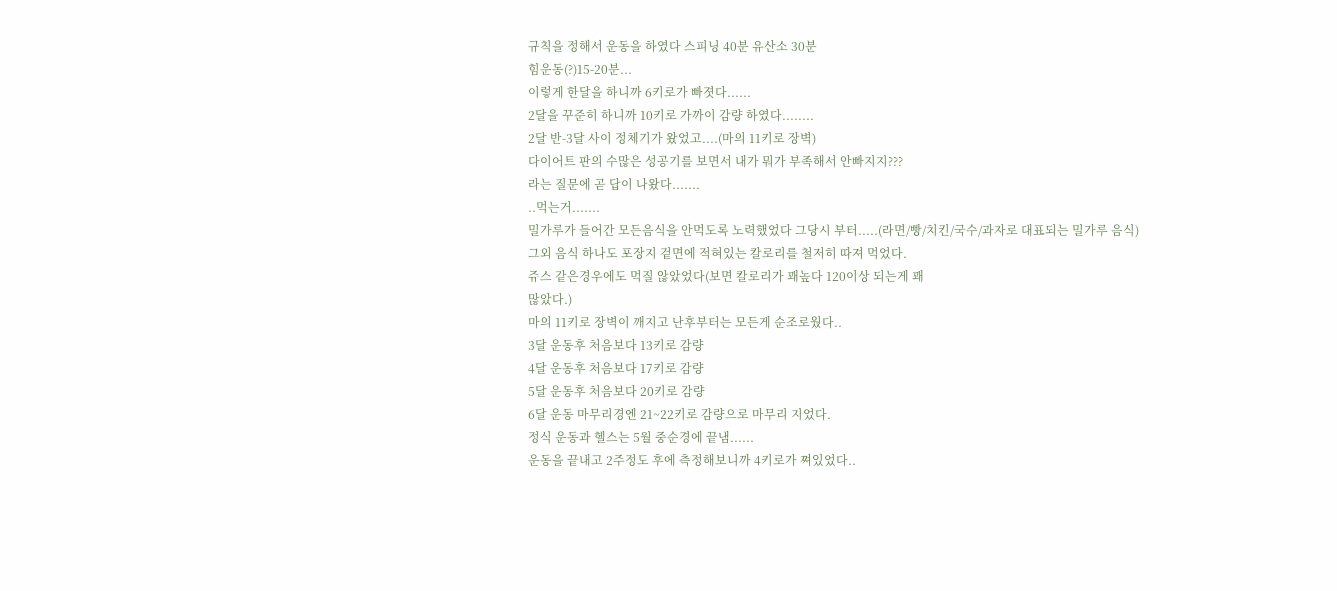규칙을 정해서 운동을 하였다 스피닝 40분 유산소 30분
힘운동(?)15-20분...
이렇게 한달을 하니까 6키로가 빠졋다......
2달을 꾸준히 하니까 10키로 가까이 감량 하였다........
2달 반-3달 사이 정체기가 왔었고....(마의 11키로 장벽)
다이어트 판의 수많은 성공기를 보면서 내가 뭐가 부족해서 안빠지지???
라는 질문에 곧 답이 나왔다.......
..먹는거.......
밀가루가 들어간 모든음식을 안먹도록 노력했었다 그당시 부터.....(라면/빵/치킨/국수/과자로 대표되는 밀가루 음식)
그외 음식 하나도 포장지 겉면에 적혀있는 칼로리를 철저히 따져 먹었다.
쥬스 같은경우에도 먹질 않았었다(보면 칼로리가 꽤높다 120이상 되는게 꽤
많았다.)
마의 11키로 장벽이 깨지고 난후부터는 모든게 순조로웠다..
3달 운동후 처음보다 13키로 감량
4달 운동후 처음보다 17키로 감량
5달 운동후 처음보다 20키로 감량
6달 운동 마무리경엔 21~22키로 감량으로 마무리 지었다.
정식 운동과 헬스는 5월 중순경에 끝냄......
운동을 끝내고 2주정도 후에 측정해보니까 4키로가 쪄있었다..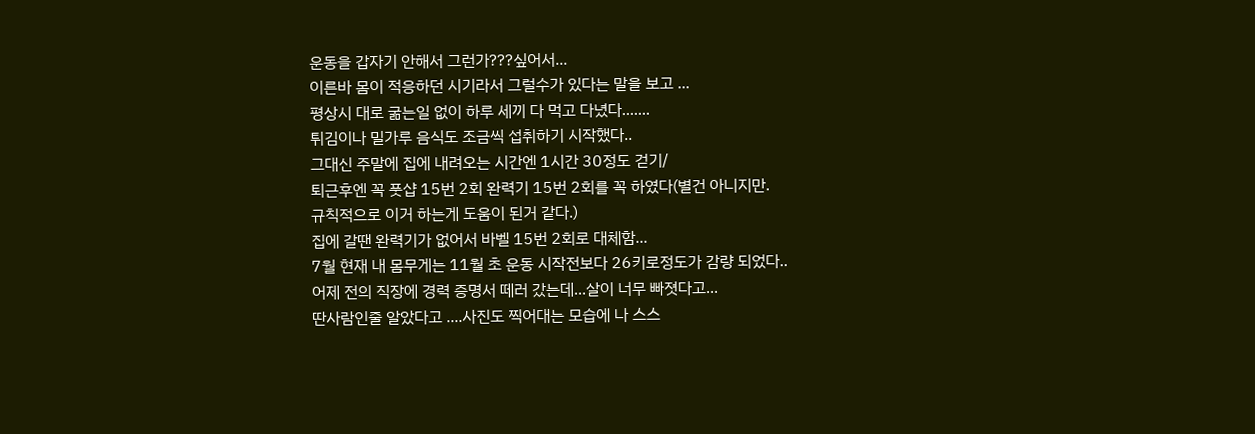운동을 갑자기 안해서 그런가???싶어서...
이른바 몸이 적응하던 시기라서 그럴수가 있다는 말을 보고 ...
평상시 대로 굶는일 없이 하루 세끼 다 먹고 다녔다.......
튀김이나 밀가루 음식도 조금씩 섭취하기 시작했다..
그대신 주말에 집에 내려오는 시간엔 1시간 30정도 걷기/
퇴근후엔 꼭 풋샵 15번 2회 완력기 15번 2회를 꼭 하였다(별건 아니지만.
규칙적으로 이거 하는게 도움이 된거 같다.)
집에 갈땐 완력기가 없어서 바벨 15번 2회로 대체함...
7월 현재 내 몸무게는 11월 초 운동 시작전보다 26키로정도가 감량 되었다..
어제 전의 직장에 경력 증명서 떼러 갔는데...살이 너무 빠졋다고...
딴사람인줄 알았다고 ....사진도 찍어대는 모습에 나 스스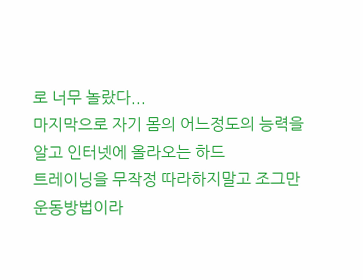로 너무 놀랐다...
마지막으로 자기 몸의 어느정도의 능력을 알고 인터넷에 올라오는 하드
트레이닝을 무작정 따라하지말고 조그만 운동방법이라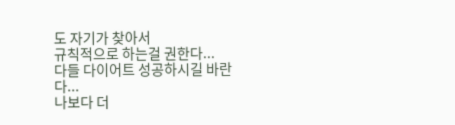도 자기가 찾아서
규칙적으로 하는걸 권한다...
다들 다이어트 성공하시길 바란다...
나보다 더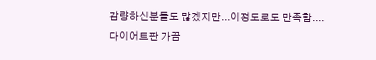감량하신분들도 많겠지만...이정도로도 만족함....
다이어트판 가끔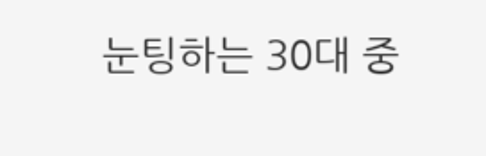눈팅하는 30대 중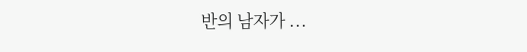반의 남자가 ...